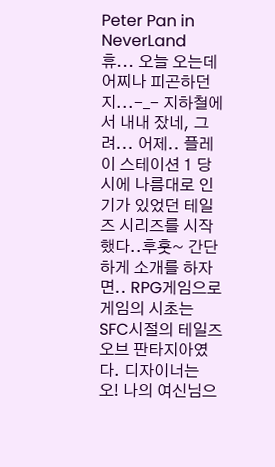Peter Pan in NeverLand
휴... 오늘 오는데 어찌나 피곤하던 지...-_- 지하철에서 내내 잤네, 그려... 어제.. 플레이 스테이션 1 당시에 나름대로 인기가 있었던 테일즈 시리즈를 시작했다..후훗~ 간단하게 소개를 하자면.. RPG게임으로 게임의 시초는 SFC시절의 테일즈 오브 판타지아였다. 디자이너는 오! 나의 여신님으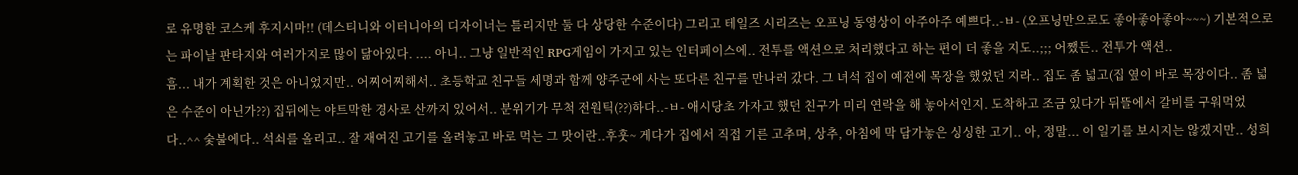로 유명한 코스케 후지시마!! (데스티니와 이터니아의 디자이너는 틀리지만 둘 다 상당한 수준이다) 그리고 테일즈 시리즈는 오프닝 동영상이 아주아주 예쁘다..-ㅂ- (오프닝만으로도 좋아좋아좋아~~~) 기본적으로는 파이날 판타지와 여러가지로 많이 닮아있다. .... 아니.. 그냥 일반적인 RPG게임이 가지고 있는 인터페이스에.. 전투를 액션으로 처리했다고 하는 편이 더 좋을 지도..;;; 어쨌든.. 전투가 액션..
흠... 내가 계획한 것은 아니었지만.. 어찌어찌해서.. 초등학교 친구들 세명과 함께 양주군에 사는 또다른 친구를 만나러 갔다. 그 녀석 집이 예전에 목장을 했었던 지라.. 집도 좀 넓고(집 옆이 바로 목장이다.. 좀 넓은 수준이 아닌가??) 집뒤에는 야트막한 경사로 산까지 있어서.. 분위기가 무척 전원틱(??)하다..-ㅂ- 애시당초 가자고 했던 친구가 미리 연락을 해 놓아서인지. 도착하고 조금 있다가 뒤뜰에서 갈비를 구워먹었다..^^ 숯불에다.. 석쇠를 올리고.. 잘 재여진 고기를 올려놓고 바로 먹는 그 맛이란..후훗~ 게다가 집에서 직접 기른 고추며, 상추, 아침에 막 담가놓은 싱싱한 고기.. 아, 정말... 이 일기를 보시지는 않겠지만.. 성희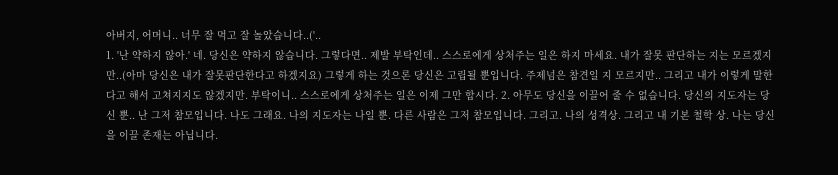아버지, 어머니.. 너무 잘 먹고 잘 놀았습니다..('..
1. '난 약하지 않아.' 네. 당신은 약하지 않습니다. 그렇다면.. 제발 부탁인데.. 스스로에게 상처주는 일은 하지 마세요. 내가 잘못 판단하는 지는 모르겠지만..(아마 당신은 내가 잘못판단한다고 하겠지요) 그렇게 하는 것으론 당신은 고립될 뿐입니다. 주제넘은 참견일 지 모르지만.. 그리고 내가 이렇게 말한다고 해서 고쳐지지도 않겠지만. 부탁이니.. 스스로에게 상처주는 일은 이제 그만 합시다. 2. 아무도 당신을 이끌어 줄 수 없습니다. 당신의 지도자는 당신 뿐.. 난 그저 참모입니다. 나도 그래요. 나의 지도자는 나일 뿐. 다른 사람은 그저 참모입니다. 그리고. 나의 성격상. 그리고 내 기본 철학 상. 나는 당신을 이끌 존재는 아닙니다.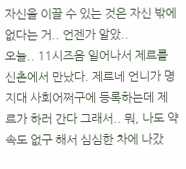자신을 이끌 수 있는 것은 자신 밖에 없다는 거.. 언젠가 알았..
오늘.. 11시즈음 일어나서 제르를 신촌에서 만났다. 제르네 언니가 명지대 사회어쩌구에 등록하는데 제르가 하러 간다 그래서.. 뭐, 나도 약속도 없구 해서 심심한 차에 나갔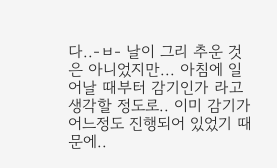다..-ㅂ- 날이 그리 추운 것은 아니었지만... 아침에 일어날 때부터 감기인가 라고 생각할 정도로.. 이미 감기가 어느정도 진행되어 있었기 때문에..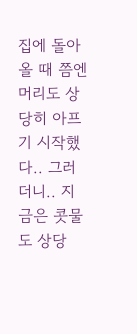집에 돌아올 때 쯤엔 머리도 상당히 아프기 시작했다.. 그러더니.. 지금은 콧물도 상당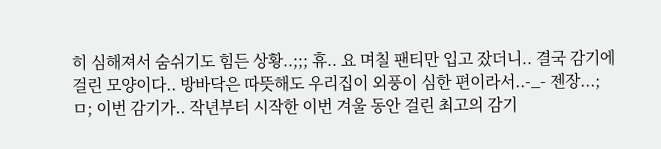히 심해져서 숨쉬기도 힘든 상황..;;; 휴.. 요 며칠 팬티만 입고 잤더니.. 결국 감기에 걸린 모양이다.. 방바닥은 따뜻해도 우리집이 외풍이 심한 편이라서..-_- 젠장...;ㅁ; 이번 감기가.. 작년부터 시작한 이번 겨울 동안 걸린 최고의 감기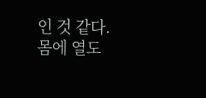인 것 같다. 몸에 열도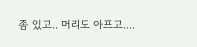좀 있고.. 머리도 아프고....